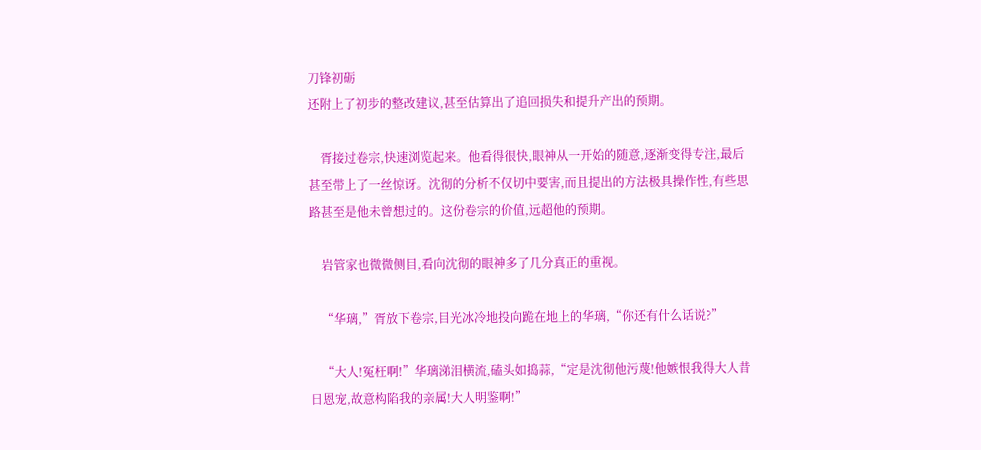刀锋初砺
还附上了初步的整改建议,甚至估算出了追回损失和提升产出的预期。

    胥接过卷宗,快速浏览起来。他看得很快,眼神从一开始的随意,逐渐变得专注,最后甚至带上了一丝惊讶。沈彻的分析不仅切中要害,而且提出的方法极具操作性,有些思路甚至是他未曾想过的。这份卷宗的价值,远超他的预期。

    岩管家也微微侧目,看向沈彻的眼神多了几分真正的重视。

    “华璃,”胥放下卷宗,目光冰冷地投向跪在地上的华璃,“你还有什么话说?”

    “大人!冤枉啊!”华璃涕泪横流,磕头如捣蒜,“定是沈彻他污蔑!他嫉恨我得大人昔日恩宠,故意构陷我的亲属!大人明鉴啊!”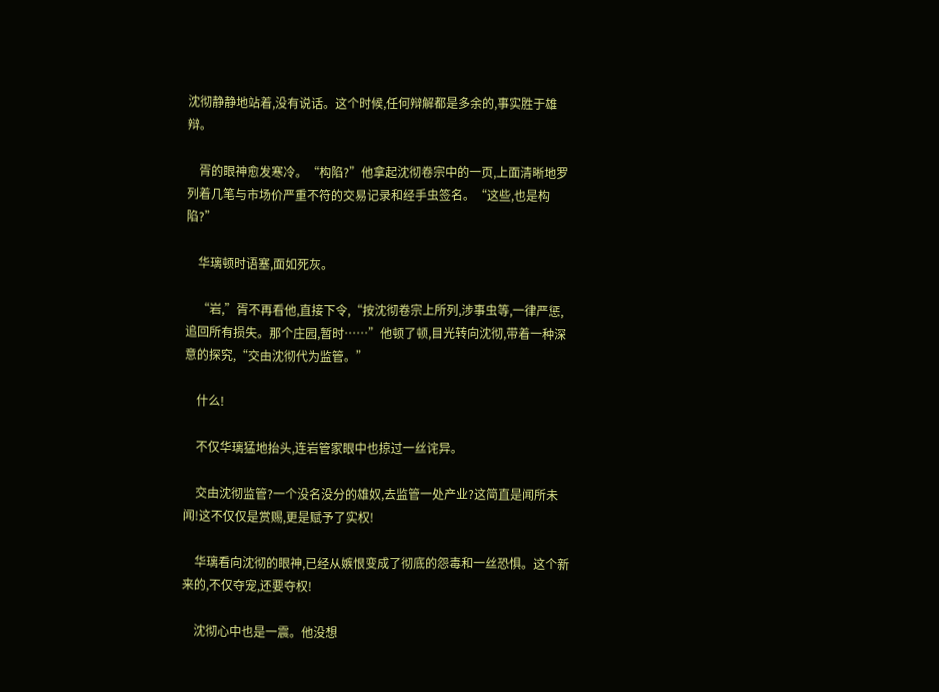沈彻静静地站着,没有说话。这个时候,任何辩解都是多余的,事实胜于雄辩。

    胥的眼神愈发寒冷。“构陷?”他拿起沈彻卷宗中的一页,上面清晰地罗列着几笔与市场价严重不符的交易记录和经手虫签名。“这些,也是构陷?”

    华璃顿时语塞,面如死灰。

    “岩,”胥不再看他,直接下令,“按沈彻卷宗上所列,涉事虫等,一律严惩,追回所有损失。那个庄园,暂时……”他顿了顿,目光转向沈彻,带着一种深意的探究,“交由沈彻代为监管。”

    什么!

    不仅华璃猛地抬头,连岩管家眼中也掠过一丝诧异。

    交由沈彻监管?一个没名没分的雄奴,去监管一处产业?这简直是闻所未闻!这不仅仅是赏赐,更是赋予了实权!

    华璃看向沈彻的眼神,已经从嫉恨变成了彻底的怨毒和一丝恐惧。这个新来的,不仅夺宠,还要夺权!

    沈彻心中也是一震。他没想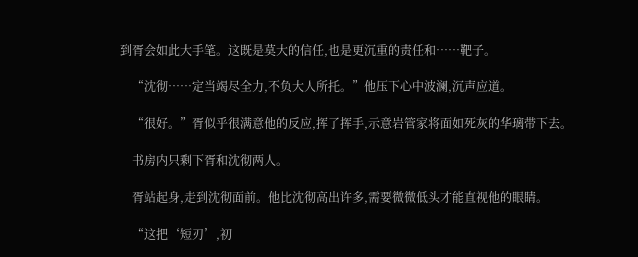到胥会如此大手笔。这既是莫大的信任,也是更沉重的责任和……靶子。

    “沈彻……定当竭尽全力,不负大人所托。”他压下心中波澜,沉声应道。

    “很好。”胥似乎很满意他的反应,挥了挥手,示意岩管家将面如死灰的华璃带下去。

    书房内只剩下胥和沈彻两人。

    胥站起身,走到沈彻面前。他比沈彻高出许多,需要微微低头才能直视他的眼睛。

    “这把‘短刃’,初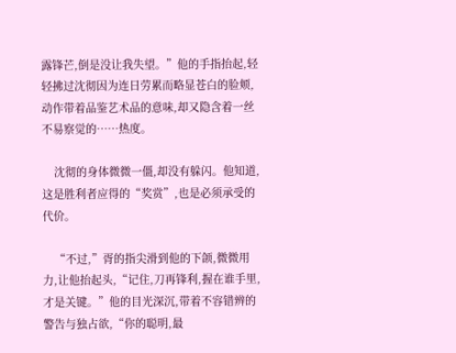露锋芒,倒是没让我失望。”他的手指抬起,轻轻拂过沈彻因为连日劳累而略显苍白的脸颊,动作带着品鉴艺术品的意味,却又隐含着一丝不易察觉的……热度。

    沈彻的身体微微一僵,却没有躲闪。他知道,这是胜利者应得的“奖赏”,也是必须承受的代价。

    “不过,”胥的指尖滑到他的下颌,微微用力,让他抬起头,“记住,刀再锋利,握在谁手里,才是关键。”他的目光深沉,带着不容错辨的警告与独占欲,“你的聪明,最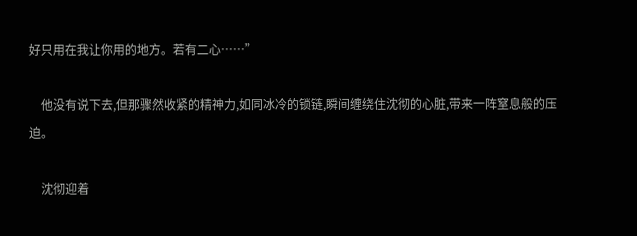好只用在我让你用的地方。若有二心……”

    他没有说下去,但那骤然收紧的精神力,如同冰冷的锁链,瞬间缠绕住沈彻的心脏,带来一阵窒息般的压迫。

    沈彻迎着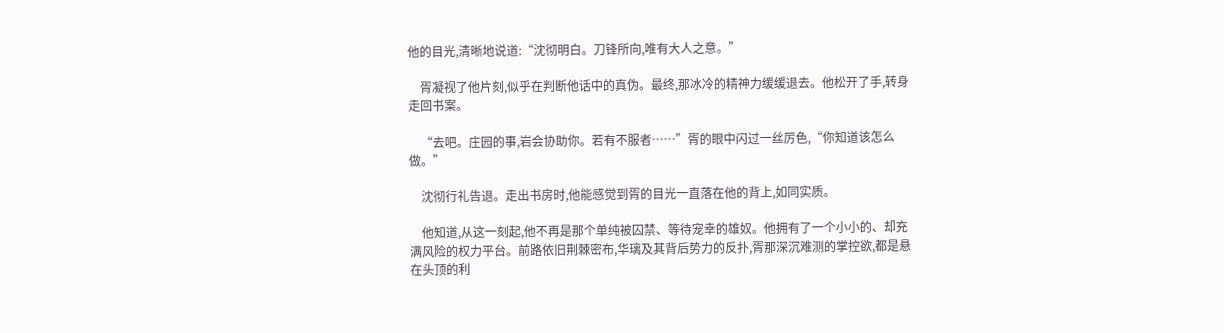他的目光,清晰地说道:“沈彻明白。刀锋所向,唯有大人之意。”

    胥凝视了他片刻,似乎在判断他话中的真伪。最终,那冰冷的精神力缓缓退去。他松开了手,转身走回书案。

    “去吧。庄园的事,岩会协助你。若有不服者……”胥的眼中闪过一丝厉色,“你知道该怎么做。”

    沈彻行礼告退。走出书房时,他能感觉到胥的目光一直落在他的背上,如同实质。

    他知道,从这一刻起,他不再是那个单纯被囚禁、等待宠幸的雄奴。他拥有了一个小小的、却充满风险的权力平台。前路依旧荆棘密布,华璃及其背后势力的反扑,胥那深沉难测的掌控欲,都是悬在头顶的利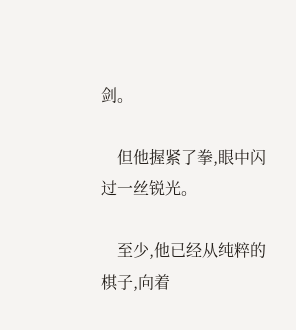剑。

    但他握紧了拳,眼中闪过一丝锐光。

    至少,他已经从纯粹的棋子,向着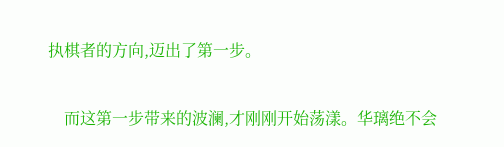执棋者的方向,迈出了第一步。

    而这第一步带来的波澜,才刚刚开始荡漾。华璃绝不会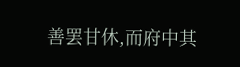善罢甘休,而府中其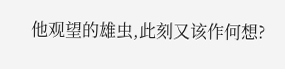他观望的雄虫,此刻又该作何想?